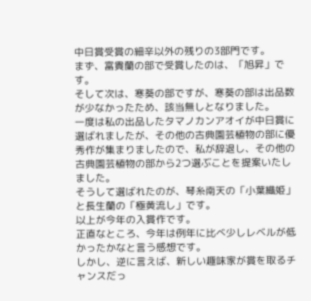中日賞受賞の細辛以外の残りの3部門です。
まず、富貴蘭の部で受賞したのは、「旭昇」です。
そして次は、寒葵の部ですが、寒葵の部は出品数が少なかったため、該当無しとなりました。
一度は私の出品したタマノカンアオイが中日賞に選ばれましたが、その他の古典園芸植物の部に優秀作が集まりましたので、私が辞退し、その他の古典園芸植物の部から2つ選ぶことを提案いたしました。
そうして選ばれたのが、琴糸南天の「小葉織姫」と長生蘭の「極黄流し」です。
以上が今年の入賞作です。
正直なところ、今年は例年に比べ少しレベルが低かったかなと言う感想です。
しかし、逆に言えば、新しい趣味家が賞を取るチャンスだっ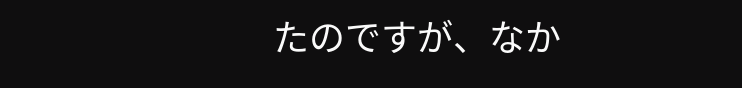たのですが、なか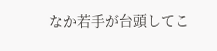なか若手が台頭してこ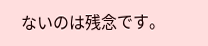ないのは残念です。